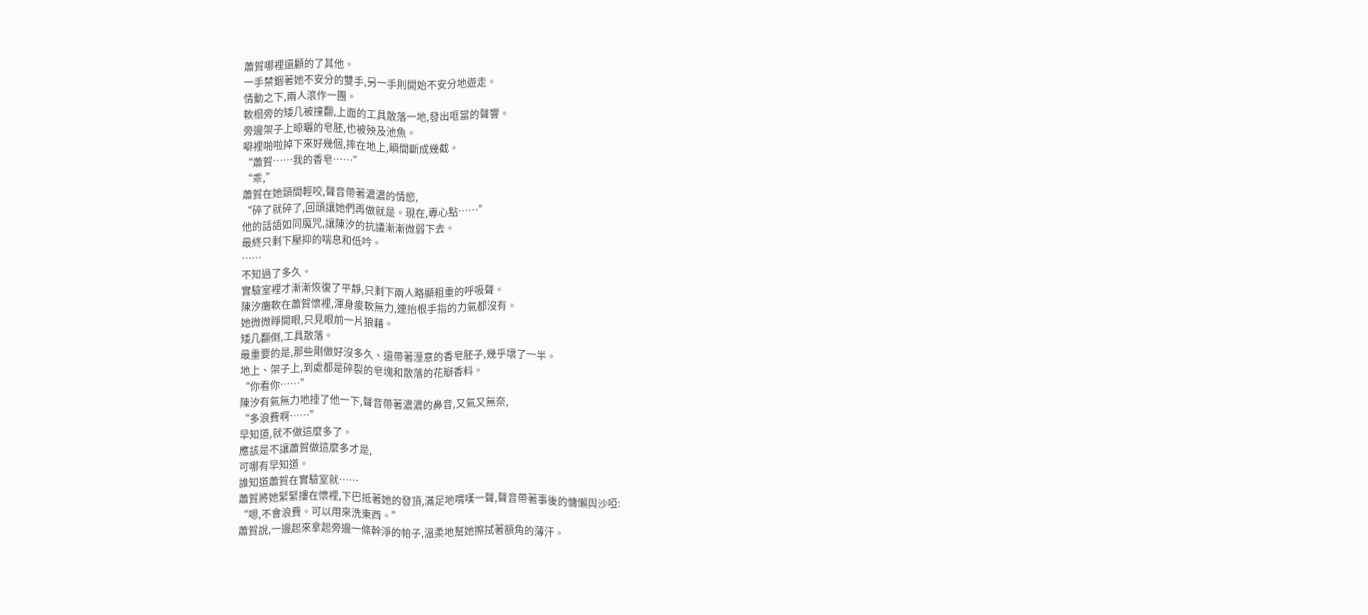蕭賀哪裡還顧的了其他。
一手禁錮著她不安分的雙手,另一手則開始不安分地遊走。
情動之下,兩人滾作一團。
軟榻旁的矮几被撞翻,上面的工具散落一地,發出哐當的聲響。
旁邊架子上晾曬的皂胚,也被殃及池魚。
噼裡啪啦掉下來好幾個,摔在地上,瞬間斷成幾截。
“蕭賀……我的香皂……”
“乖,”
蕭賀在她頸間輕咬,聲音帶著濃濃的情慾,
“碎了就碎了,回頭讓她們再做就是。現在,專心點……”
他的話語如同魔咒,讓陳汐的抗議漸漸微弱下去。
最終只剩下壓抑的喘息和低吟。
……
不知過了多久。
實驗室裡才漸漸恢復了平靜,只剩下兩人略顯粗重的呼吸聲。
陳汐癱軟在蕭賀懷裡,渾身痠軟無力,連抬根手指的力氣都沒有。
她微微睜開眼,只見眼前一片狼藉。
矮几翻倒,工具散落。
最重要的是,那些剛做好沒多久、還帶著溼意的香皂胚子,幾乎壞了一半。
地上、架子上,到處都是碎裂的皂塊和散落的花瓣香料。
“你看你……”
陳汐有氣無力地捶了他一下,聲音帶著濃濃的鼻音,又氣又無奈,
“多浪費啊……”
早知道,就不做這麼多了。
應該是不讓蕭賀做這麼多才是,
可哪有早知道。
誰知道蕭賀在實驗室就……
蕭賀將她緊緊摟在懷裡,下巴抵著她的發頂,滿足地喟嘆一聲,聲音帶著事後的慵懶與沙啞:
“嗯,不會浪費。可以用來洗東西。”
蕭賀說,一邊起來拿起旁邊一條幹淨的帕子,溫柔地幫她擦拭著額角的薄汗。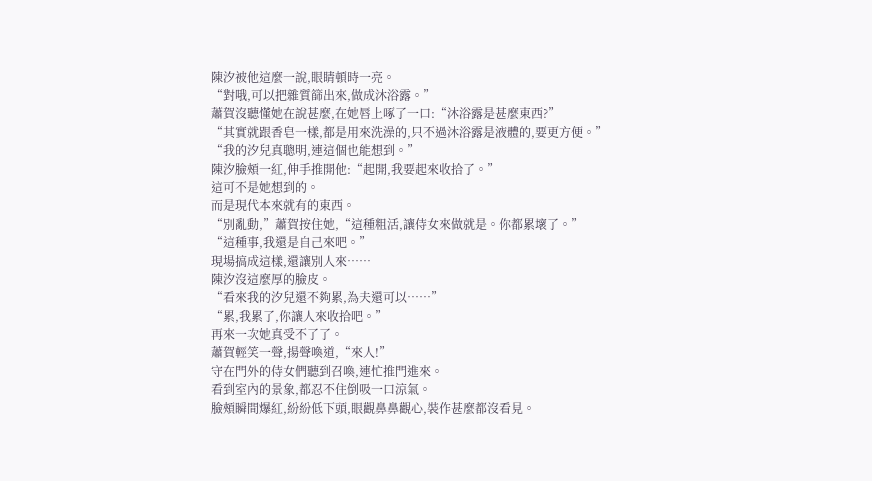陳汐被他這麼一說,眼睛頓時一亮。
“對哦,可以把雜質篩出來,做成沐浴露。”
蕭賀沒聽懂她在說甚麼,在她唇上啄了一口:“沐浴露是甚麼東西?”
“其實就跟香皂一樣,都是用來洗澡的,只不過沐浴露是液體的,要更方便。”
“我的汐兒真聰明,連這個也能想到。”
陳汐臉頰一紅,伸手推開他:“起開,我要起來收拾了。”
這可不是她想到的。
而是現代本來就有的東西。
“別亂動,”蕭賀按住她,“這種粗活,讓侍女來做就是。你都累壞了。”
“這種事,我還是自己來吧。”
現場搞成這樣,還讓別人來……
陳汐沒這麼厚的臉皮。
“看來我的汐兒還不夠累,為夫還可以……”
“累,我累了,你讓人來收拾吧。”
再來一次她真受不了了。
蕭賀輕笑一聲,揚聲喚道,“來人!”
守在門外的侍女們聽到召喚,連忙推門進來。
看到室內的景象,都忍不住倒吸一口涼氣。
臉頰瞬間爆紅,紛紛低下頭,眼觀鼻鼻觀心,裝作甚麼都沒看見。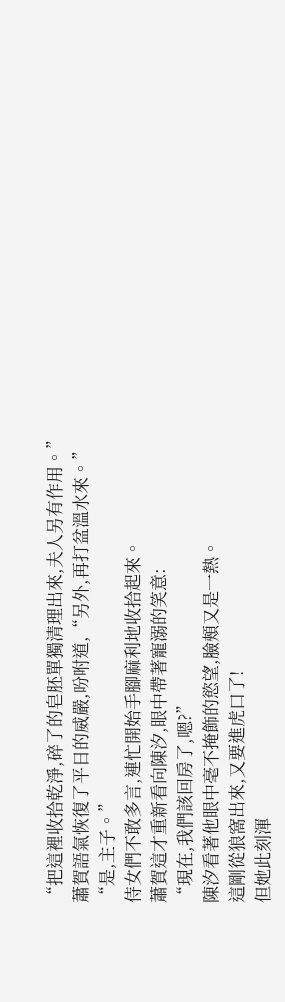“把這裡收拾乾淨,碎了的皂胚單獨清理出來,夫人另有作用。”
蕭賀語氣恢復了平日的威嚴,吩咐道,“另外,再打盆溫水來。”
“是,主子。”
侍女們不敢多言,連忙開始手腳麻利地收拾起來。
蕭賀這才重新看向陳汐,眼中帶著寵溺的笑意:
“現在,我們該回房了,嗯?”
陳汐看著他眼中毫不掩飾的慾望,臉頰又是一熱。
這剛從狼窩出來,又要進虎口了!
但她此刻渾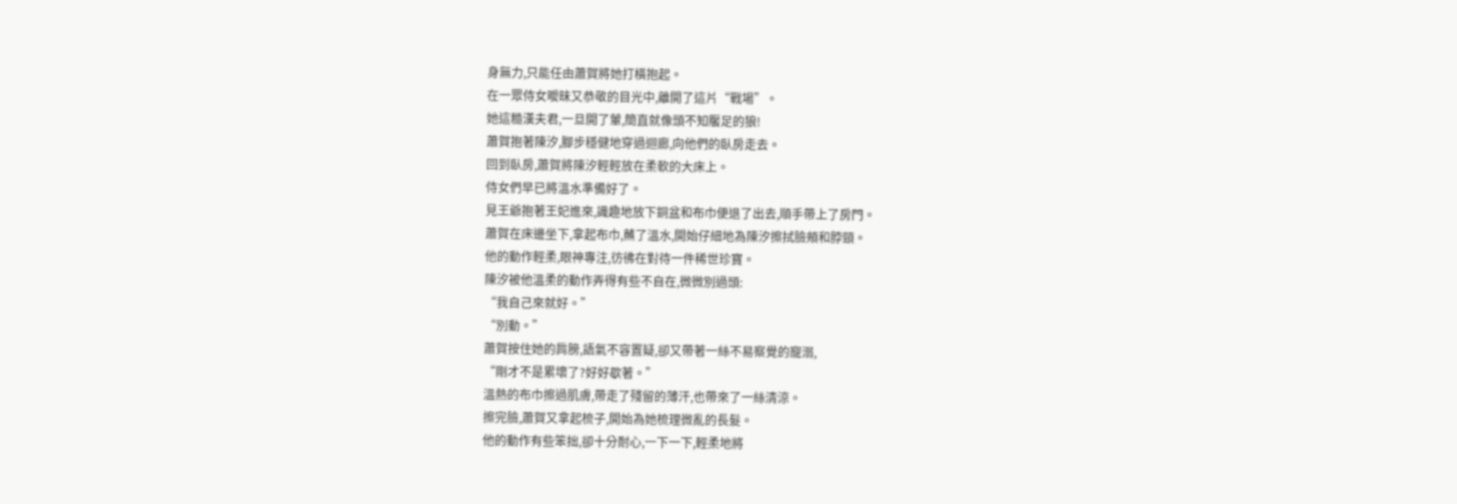身無力,只能任由蕭賀將她打橫抱起。
在一眾侍女曖昧又恭敬的目光中,離開了這片“戰場”。
她這糙漢夫君,一旦開了葷,簡直就像頭不知饜足的狼!
蕭賀抱著陳汐,腳步穩健地穿過迴廊,向他們的臥房走去。
回到臥房,蕭賀將陳汐輕輕放在柔軟的大床上。
侍女們早已將溫水準備好了。
見王爺抱著王妃進來,識趣地放下銅盆和布巾便退了出去,順手帶上了房門。
蕭賀在床邊坐下,拿起布巾,蘸了溫水,開始仔細地為陳汐擦拭臉頰和脖頸。
他的動作輕柔,眼神專注,彷彿在對待一件稀世珍寶。
陳汐被他溫柔的動作弄得有些不自在,微微別過頭:
“我自己來就好。”
“別動。”
蕭賀按住她的肩膀,語氣不容置疑,卻又帶著一絲不易察覺的寵溺,
“剛才不是累壞了?好好歇著。”
溫熱的布巾擦過肌膚,帶走了殘留的薄汗,也帶來了一絲清涼。
擦完臉,蕭賀又拿起梳子,開始為她梳理微亂的長髮。
他的動作有些笨拙,卻十分耐心,一下一下,輕柔地將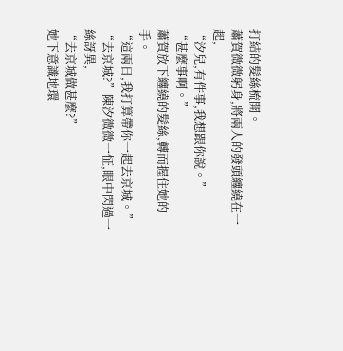打結的髮絲梳開。
蕭賀微微躬身,將兩人的發頭纏繞在一起,
“汐兒,有件事,我想跟你說。”
“甚麼事啊。”
蕭賀放下纏繞的髮絲,轉而握住她的手。
“這兩日,我打算帶你一起去京城。”
“去京城?”陳汐微微一怔,眼中閃過一絲訝異,
“去京城做甚麼?”
她下意識地環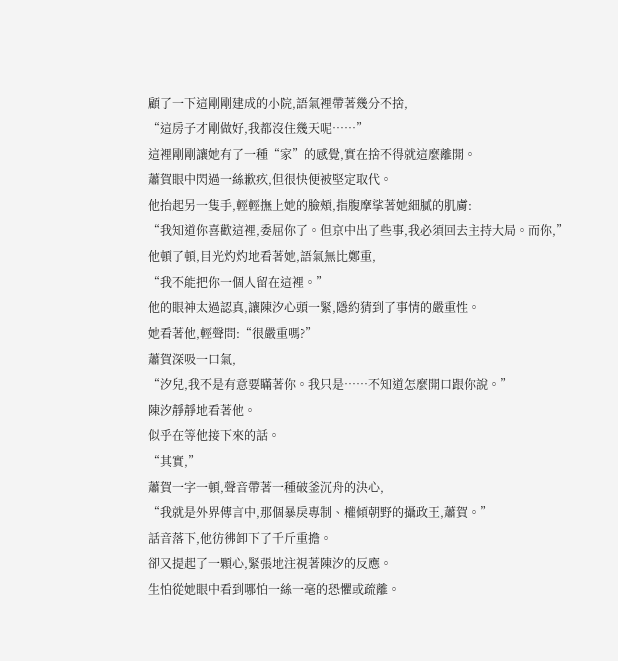顧了一下這剛剛建成的小院,語氣裡帶著幾分不捨,
“這房子才剛做好,我都沒住幾天呢……”
這裡剛剛讓她有了一種“家”的感覺,實在捨不得就這麼離開。
蕭賀眼中閃過一絲歉疚,但很快便被堅定取代。
他抬起另一隻手,輕輕撫上她的臉頰,指腹摩挲著她細膩的肌膚:
“我知道你喜歡這裡,委屈你了。但京中出了些事,我必須回去主持大局。而你,”
他頓了頓,目光灼灼地看著她,語氣無比鄭重,
“我不能把你一個人留在這裡。”
他的眼神太過認真,讓陳汐心頭一緊,隱約猜到了事情的嚴重性。
她看著他,輕聲問:“很嚴重嗎?”
蕭賀深吸一口氣,
“汐兒,我不是有意要瞞著你。我只是……不知道怎麼開口跟你說。”
陳汐靜靜地看著他。
似乎在等他接下來的話。
“其實,”
蕭賀一字一頓,聲音帶著一種破釜沉舟的決心,
“我就是外界傳言中,那個暴戾專制、權傾朝野的攝政王,蕭賀。”
話音落下,他彷彿卸下了千斤重擔。
卻又提起了一顆心,緊張地注視著陳汐的反應。
生怕從她眼中看到哪怕一絲一毫的恐懼或疏離。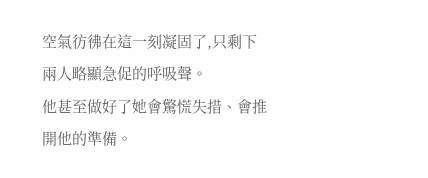空氣彷彿在這一刻凝固了,只剩下兩人略顯急促的呼吸聲。
他甚至做好了她會驚慌失措、會推開他的準備。